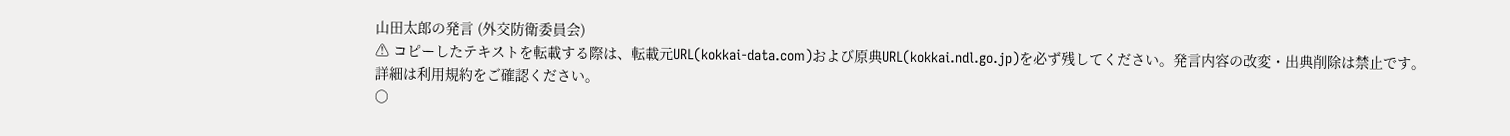山田太郎の発言 (外交防衛委員会)
⚠ コピーしたテキストを転載する際は、転載元URL(kokkai-data.com)および原典URL(kokkai.ndl.go.jp)を必ず残してください。発言内容の改変・出典削除は禁止です。
詳細は利用規約をご確認ください。
○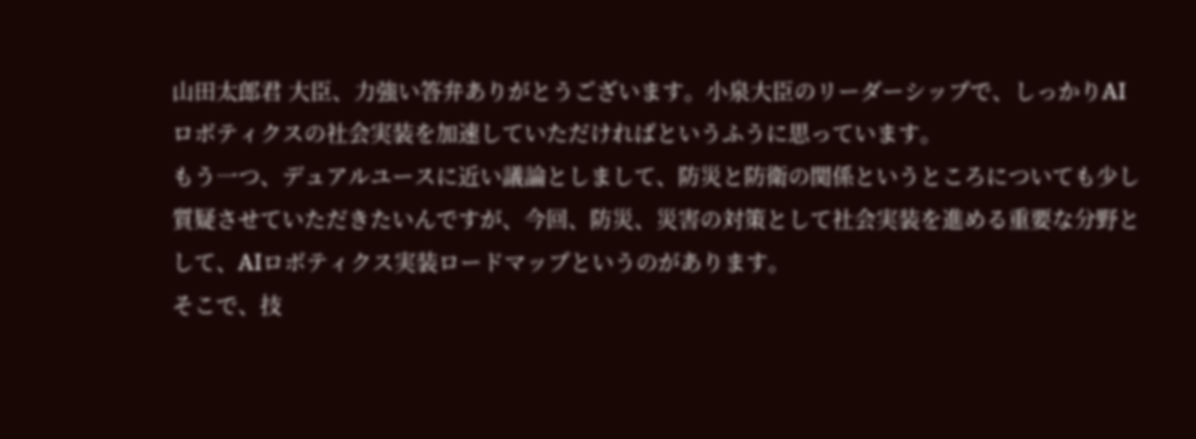山田太郎君 大臣、力強い答弁ありがとうございます。小泉大臣のリーダーシップで、しっかりAIロボティクスの社会実装を加速していただければというふうに思っています。
もう一つ、デュアルユースに近い議論としまして、防災と防衛の関係というところについても少し質疑させていただきたいんですが、今回、防災、災害の対策として社会実装を進める重要な分野として、AIロボティクス実装ロードマップというのがあります。
そこで、技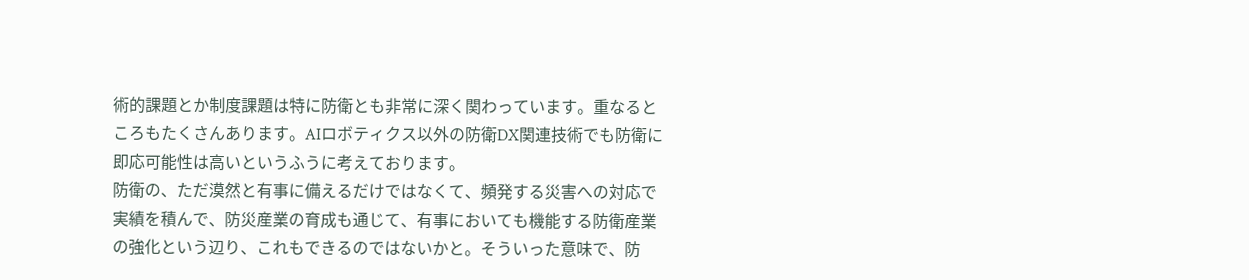術的課題とか制度課題は特に防衛とも非常に深く関わっています。重なるところもたくさんあります。AIロボティクス以外の防衛DX関連技術でも防衛に即応可能性は高いというふうに考えております。
防衛の、ただ漠然と有事に備えるだけではなくて、頻発する災害への対応で実績を積んで、防災産業の育成も通じて、有事においても機能する防衛産業の強化という辺り、これもできるのではないかと。そういった意味で、防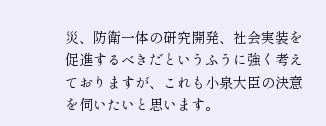災、防衛一体の研究開発、社会実装を促進するべきだというふうに強く考えておりますが、これも小泉大臣の決意を伺いたいと思います。